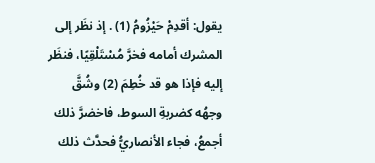يقول: أقدِمْ حَيْزُومُ (1) . إذ نظَر إلى المشرك أمامه فخرَّ مُسْتَلْقِيًا، فنظَر إليه فإذا هو قد خُطِمَ (2) وشُقَّ وجهُه كضربةِ السوط، فاخضرَّ ذلك أجمعُ، فجاء الأنصاريُّ فحدَّث ذلك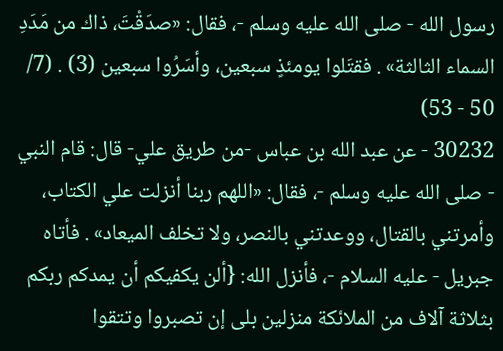رسول الله - صلى الله عليه وسلم -، فقال: «صدَقْتَ، ذاك من مَدَدِ السماء الثالثة» . فقتَلوا يومئذٍ سبعين، وأسَرُوا سبعين (3) . (7/ 50 - 53)
30232 - عن عبد الله بن عباس -من طريق علي- قال: قام النبي - صلى الله عليه وسلم -، فقال: «اللهم ربنا أنزلت علي الكتاب، وأمرتني بالقتال، ووعدتني بالنصر، ولا تخلف الميعاد» . فأتاه جبريل - عليه السلام -، فأنزل الله: {ألن يكفيكم أن يمدكم ربكم بثلاثة آلاف من الملائكة منزلين بلى إن تصبروا وتتقوا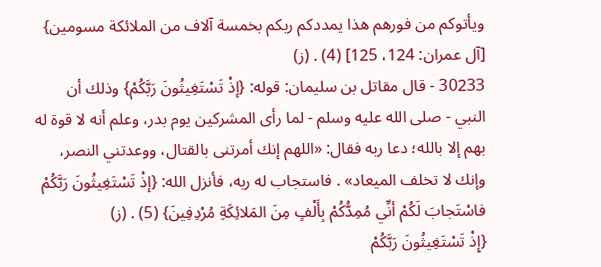ويأتوكم من فورهم هذا يمددكم ربكم بخمسة آلاف من الملائكة مسومين} [آل عمران: 124، 125] (4) . (ز)
30233 - قال مقاتل بن سليمان: قوله: {إذْ تَسْتَغِيثُونَ رَبَّكُمْ} وذلك أن النبي - صلى الله عليه وسلم - لما رأى المشركين يوم بدر، وعلم أنه لا قوة له بهم إلا بالله؛ دعا ربه فقال: «اللهم إنك أمرتنى بالقتال، ووعدتني النصر، وإنك لا تخلف الميعاد» . فاستجاب له ربه، فأنزل الله: {إذْ تَسْتَغِيثُونَ رَبَّكُمْ فاسْتَجابَ لَكُمْ أنِّي مُمِدُّكُمْ بِأَلْفٍ مِنَ المَلائِكَةِ مُرْدِفِينَ} (5) . (ز)
{إِذْ تَسْتَغِيثُونَ رَبَّكُمْ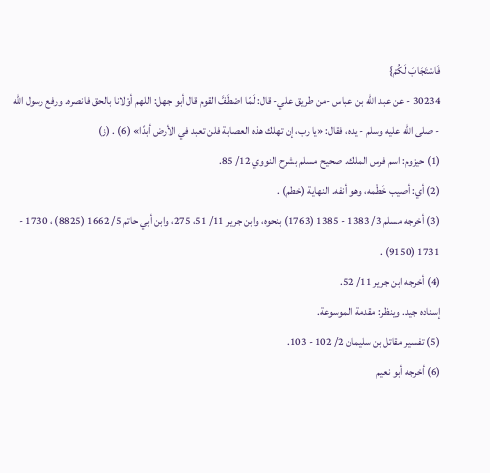فَاسْتَجَابَ لَكُمْ}
30234 - عن عبد الله بن عباس -من طريق علي- قال: لَمّا اصْطَفَّ القوم قال أبو جهل: اللهم أوْلانا بالحق فانصره. ورفع رسول الله - صلى الله عليه وسلم - يده، فقال: «يا رب، إن تهلك هذه العصابة فلن تعبد في الأرض أبدًا» (6) . (ز)
(1) حيزوم: اسم فرس الملك. صحيح مسلم بشرح النووي 12/ 85.
(2) أي: أصيب خَطْمه، وهو أنفه. النهاية (خطم) .
(3) أخرجه مسلم 3/ 1383 - 1385 (1763) بنحوه، وابن جرير 11/ 51، 275، وابن أبي حاتم 5/ 1662 (8825) ، 1730 - 1731 (9150) .
(4) أخرجه ابن جرير 11/ 52.
إسناده جيد. وينظر: مقدمة الموسوعة.
(5) تفسير مقاتل بن سليمان 2/ 102 - 103.
(6) أخرجه أبو نعيم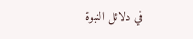في دلائل النبوة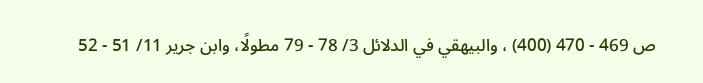ص 469 - 470 (400) ، والبيهقي في الدلائل 3/ 78 - 79 مطولًا، وابن جرير 11/ 51 - 52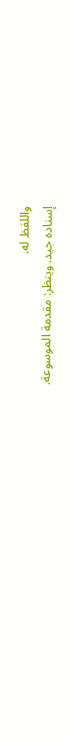واللفظ له.
إسناده جيد. وينظر: مقدمة الموسوعة.